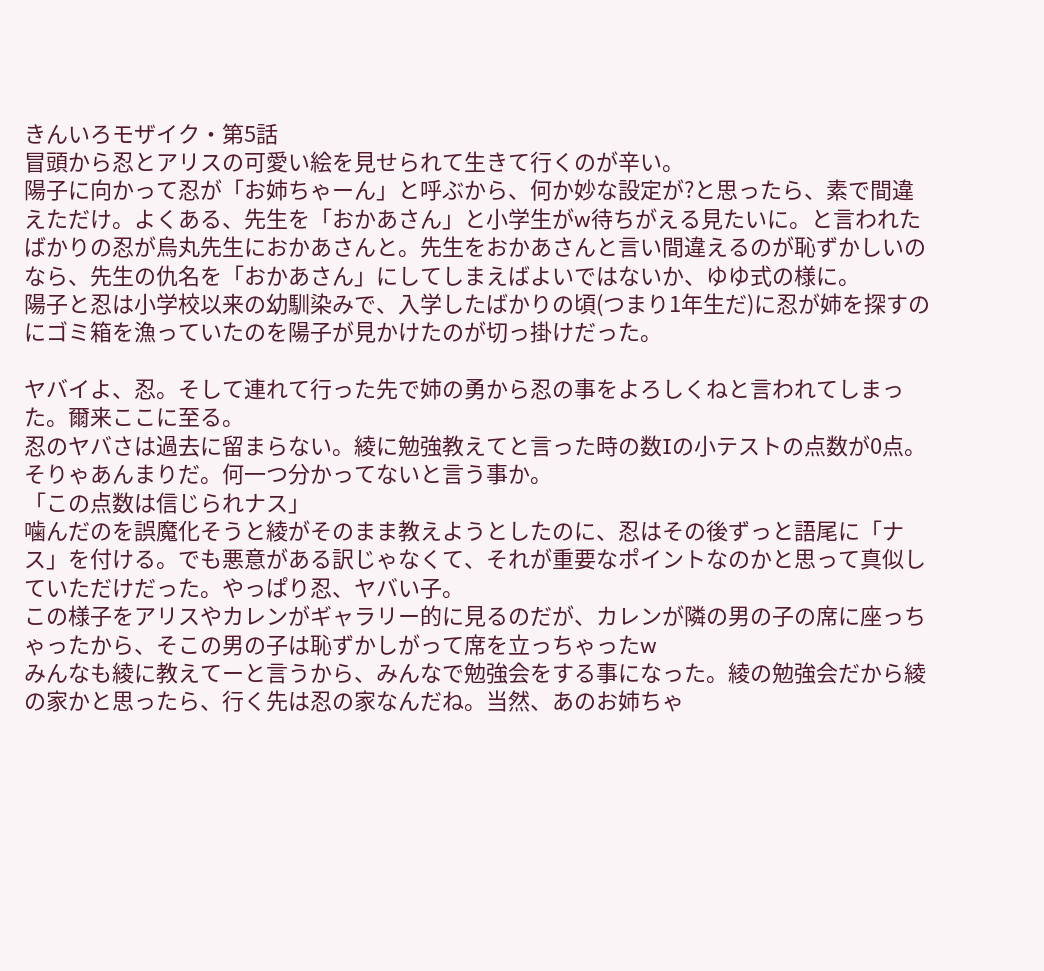きんいろモザイク・第5話
冒頭から忍とアリスの可愛い絵を見せられて生きて行くのが辛い。
陽子に向かって忍が「お姉ちゃーん」と呼ぶから、何か妙な設定が?と思ったら、素で間違えただけ。よくある、先生を「おかあさん」と小学生がw待ちがえる見たいに。と言われたばかりの忍が烏丸先生におかあさんと。先生をおかあさんと言い間違えるのが恥ずかしいのなら、先生の仇名を「おかあさん」にしてしまえばよいではないか、ゆゆ式の様に。
陽子と忍は小学校以来の幼馴染みで、入学したばかりの頃(つまり1年生だ)に忍が姉を探すのにゴミ箱を漁っていたのを陽子が見かけたのが切っ掛けだった。

ヤバイよ、忍。そして連れて行った先で姉の勇から忍の事をよろしくねと言われてしまった。爾来ここに至る。
忍のヤバさは過去に留まらない。綾に勉強教えてと言った時の数Iの小テストの点数が0点。そりゃあんまりだ。何一つ分かってないと言う事か。
「この点数は信じられナス」
噛んだのを誤魔化そうと綾がそのまま教えようとしたのに、忍はその後ずっと語尾に「ナス」を付ける。でも悪意がある訳じゃなくて、それが重要なポイントなのかと思って真似していただけだった。やっぱり忍、ヤバい子。
この様子をアリスやカレンがギャラリー的に見るのだが、カレンが隣の男の子の席に座っちゃったから、そこの男の子は恥ずかしがって席を立っちゃったw
みんなも綾に教えてーと言うから、みんなで勉強会をする事になった。綾の勉強会だから綾の家かと思ったら、行く先は忍の家なんだね。当然、あのお姉ちゃ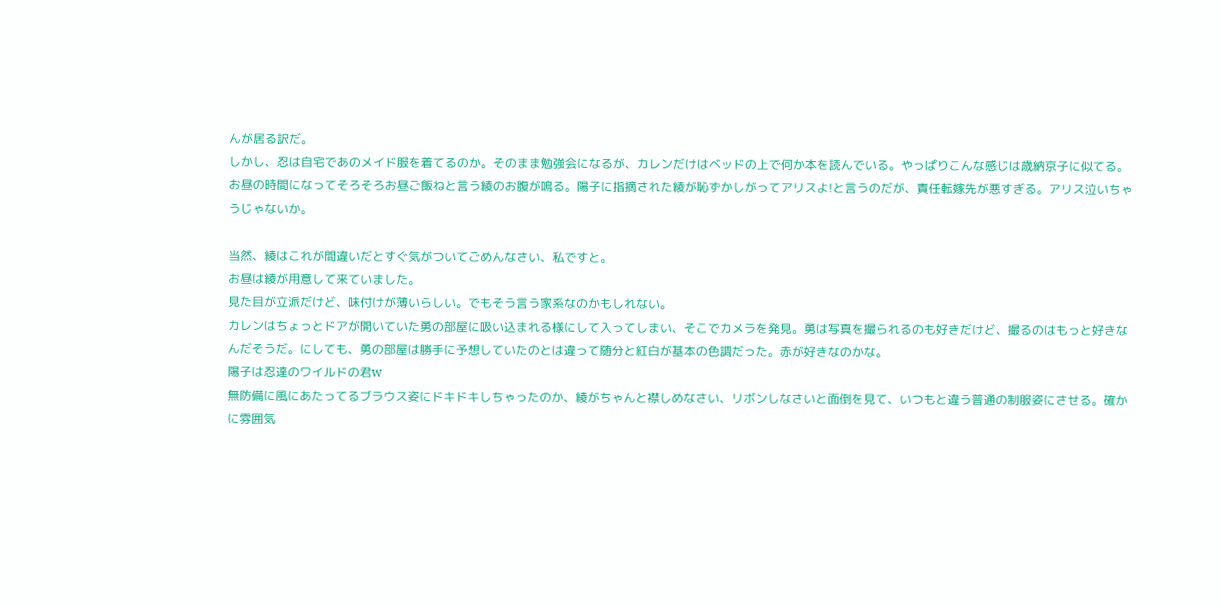んが居る訳だ。
しかし、忍は自宅であのメイド服を着てるのか。そのまま勉強会になるが、カレンだけはベッドの上で何か本を読んでいる。やっぱりこんな感じは歳納京子に似てる。
お昼の時間になってそろそろお昼ご飯ねと言う綾のお腹が鳴る。陽子に指摘された綾が恥ずかしがってアリスよ!と言うのだが、責任転嫁先が悪すぎる。アリス泣いちゃうじゃないか。

当然、綾はこれが間違いだとすぐ気がついてごめんなさい、私ですと。
お昼は綾が用意して来ていました。
見た目が立派だけど、味付けが薄いらしい。でもそう言う家系なのかもしれない。
カレンはちょっとドアが開いていた勇の部屋に吸い込まれる様にして入ってしまい、そこでカメラを発見。勇は写真を撮られるのも好きだけど、撮るのはもっと好きなんだそうだ。にしても、勇の部屋は勝手に予想していたのとは違って随分と紅白が基本の色調だった。赤が好きなのかな。
陽子は忍達のワイルドの君w
無防備に風にあたってるブラウス姿にドキドキしちゃったのか、綾がちゃんと襟しめなさい、リボンしなさいと面倒を見て、いつもと違う普通の制服姿にさせる。確かに雰囲気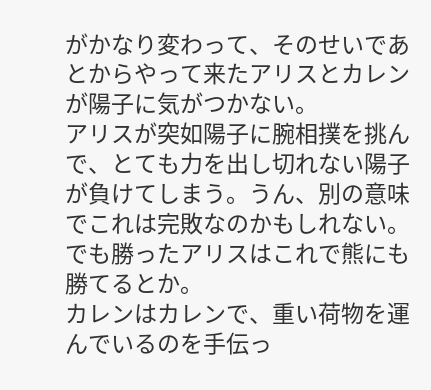がかなり変わって、そのせいであとからやって来たアリスとカレンが陽子に気がつかない。
アリスが突如陽子に腕相撲を挑んで、とても力を出し切れない陽子が負けてしまう。うん、別の意味でこれは完敗なのかもしれない。でも勝ったアリスはこれで熊にも勝てるとか。
カレンはカレンで、重い荷物を運んでいるのを手伝っ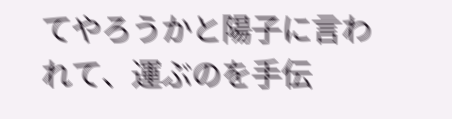てやろうかと陽子に言われて、運ぶのを手伝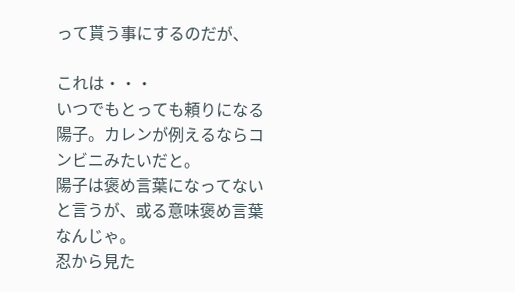って貰う事にするのだが、

これは・・・
いつでもとっても頼りになる陽子。カレンが例えるならコンビニみたいだと。
陽子は褒め言葉になってないと言うが、或る意味褒め言葉なんじゃ。
忍から見た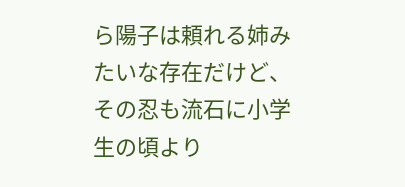ら陽子は頼れる姉みたいな存在だけど、その忍も流石に小学生の頃より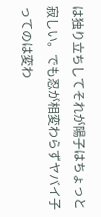は独り立ちしてそれが陽子はちょっと寂しい。でも忍が相変わらずヤバイ子ってのは変わ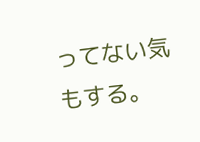ってない気もする。